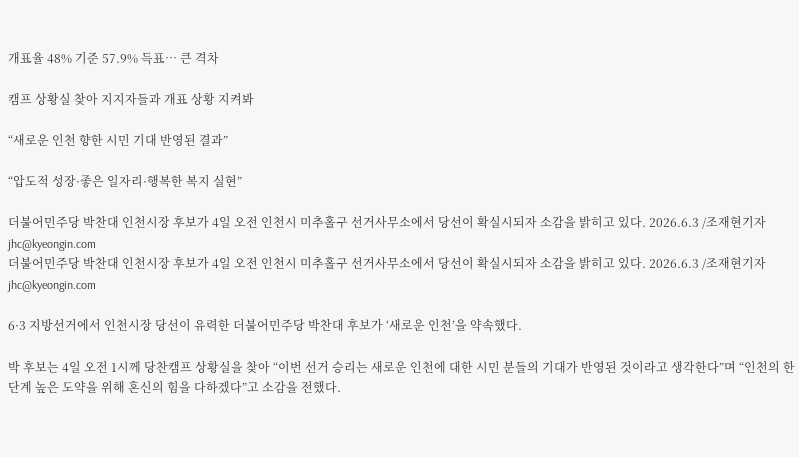개표율 48% 기준 57.9% 득표… 큰 격차

캠프 상황실 찾아 지지자들과 개표 상황 지켜봐

“새로운 인천 향한 시민 기대 반영된 결과”

“압도적 성장·좋은 일자리·행복한 복지 실현”

더불어민주당 박찬대 인천시장 후보가 4일 오전 인천시 미추홀구 선거사무소에서 당선이 확실시되자 소감을 밝히고 있다. 2026.6.3 /조재현기자 jhc@kyeongin.com
더불어민주당 박찬대 인천시장 후보가 4일 오전 인천시 미추홀구 선거사무소에서 당선이 확실시되자 소감을 밝히고 있다. 2026.6.3 /조재현기자 jhc@kyeongin.com

6·3 지방선거에서 인천시장 당선이 유력한 더불어민주당 박찬대 후보가 ‘새로운 인천’을 약속했다.

박 후보는 4일 오전 1시께 당찬캠프 상황실을 찾아 “이번 선거 승리는 새로운 인천에 대한 시민 분들의 기대가 반영된 것이라고 생각한다”며 “인천의 한 단계 높은 도약을 위해 혼신의 힘을 다하겠다”고 소감을 전했다.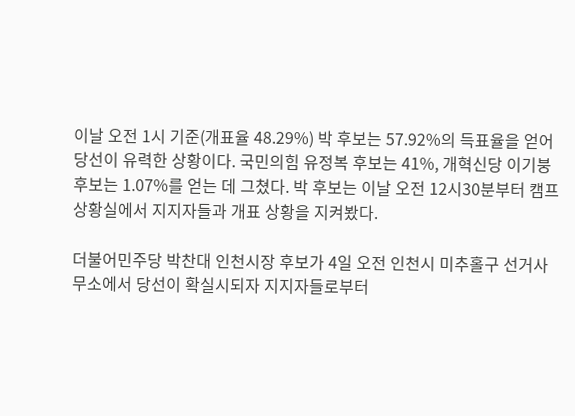이날 오전 1시 기준(개표율 48.29%) 박 후보는 57.92%의 득표율을 얻어 당선이 유력한 상황이다. 국민의힘 유정복 후보는 41%, 개혁신당 이기붕 후보는 1.07%를 얻는 데 그쳤다. 박 후보는 이날 오전 12시30분부터 캠프 상황실에서 지지자들과 개표 상황을 지켜봤다.

더불어민주당 박찬대 인천시장 후보가 4일 오전 인천시 미추홀구 선거사무소에서 당선이 확실시되자 지지자들로부터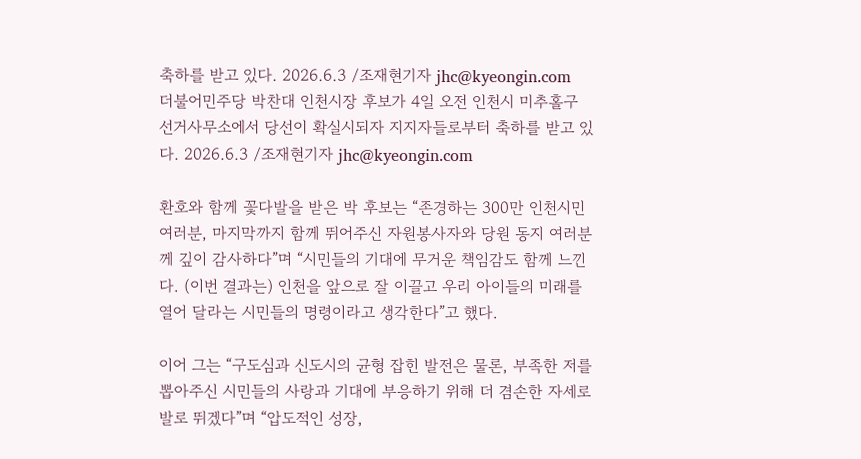축하를 받고 있다. 2026.6.3 /조재현기자 jhc@kyeongin.com
더불어민주당 박찬대 인천시장 후보가 4일 오전 인천시 미추홀구 선거사무소에서 당선이 확실시되자 지지자들로부터 축하를 받고 있다. 2026.6.3 /조재현기자 jhc@kyeongin.com

환호와 함께 꽃다발을 받은 박 후보는 “존경하는 300만 인천시민 여러분, 마지막까지 함께 뛰어주신 자원봉사자와 당원 동지 여러분께 깊이 감사하다”며 “시민들의 기대에 무거운 책임감도 함께 느낀다. (이번 결과는) 인천을 앞으로 잘 이끌고 우리 아이들의 미래를 열어 달라는 시민들의 명령이라고 생각한다”고 했다.

이어 그는 “구도심과 신도시의 균형 잡힌 발전은 물론, 부족한 저를 뽑아주신 시민들의 사랑과 기대에 부응하기 위해 더 겸손한 자세로 발로 뛰겠다”며 “압도적인 성장,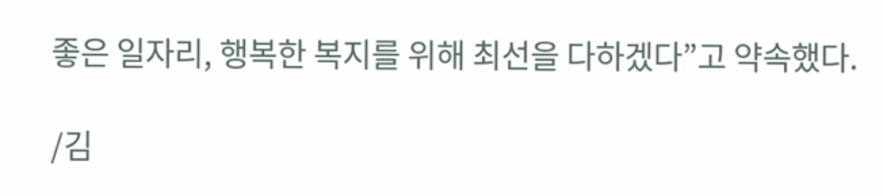좋은 일자리, 행복한 복지를 위해 최선을 다하겠다”고 약속했다.

/김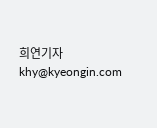희연기자 khy@kyeongin.com